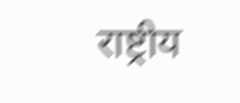राष्ट्रीय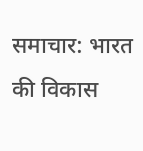समाचार: भारत की विकास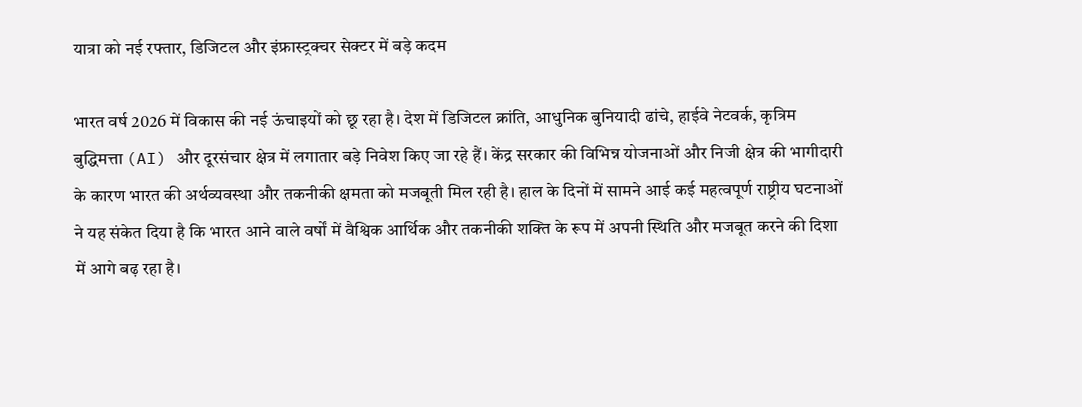यात्रा को नई रफ्तार, डिजिटल और इंफ्रास्ट्रक्चर सेक्टर में बड़े कदम

भारत वर्ष 2026 में विकास की नई ऊंचाइयों को छू रहा है। देश में डिजिटल क्रांति, आधुनिक बुनियादी ढांचे, हाईवे नेटवर्क, कृत्रिम बुद्धिमत्ता (AI) और दूरसंचार क्षेत्र में लगातार बड़े निवेश किए जा रहे हैं। केंद्र सरकार की विभिन्न योजनाओं और निजी क्षेत्र की भागीदारी के कारण भारत की अर्थव्यवस्था और तकनीकी क्षमता को मजबूती मिल रही है। हाल के दिनों में सामने आई कई महत्वपूर्ण राष्ट्रीय घटनाओं ने यह संकेत दिया है कि भारत आने वाले वर्षों में वैश्विक आर्थिक और तकनीकी शक्ति के रूप में अपनी स्थिति और मजबूत करने की दिशा में आगे बढ़ रहा है।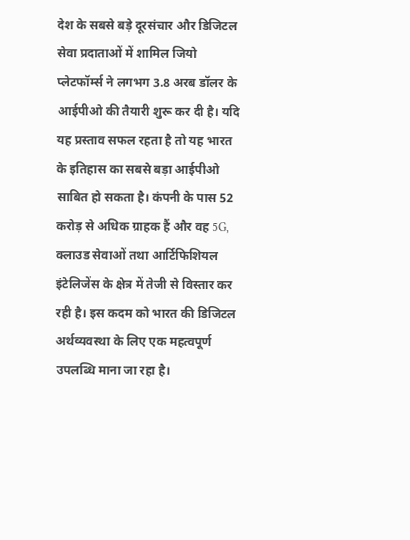देश के सबसे बड़े दूरसंचार और डिजिटल सेवा प्रदाताओं में शामिल जियो प्लेटफॉर्म्स ने लगभग 3.8 अरब डॉलर के आईपीओ की तैयारी शुरू कर दी है। यदि यह प्रस्ताव सफल रहता है तो यह भारत के इतिहास का सबसे बड़ा आईपीओ साबित हो सकता है। कंपनी के पास 52 करोड़ से अधिक ग्राहक हैं और वह 5G, क्लाउड सेवाओं तथा आर्टिफिशियल इंटेलिजेंस के क्षेत्र में तेजी से विस्तार कर रही है। इस कदम को भारत की डिजिटल अर्थव्यवस्था के लिए एक महत्वपूर्ण उपलब्धि माना जा रहा है।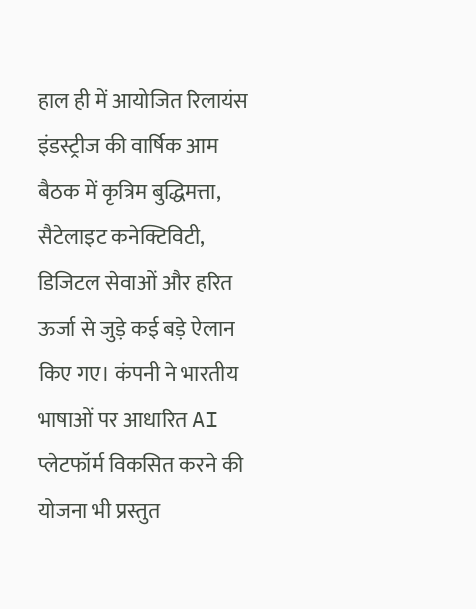हाल ही में आयोजित रिलायंस इंडस्ट्रीज की वार्षिक आम बैठक में कृत्रिम बुद्धिमत्ता, सैटेलाइट कनेक्टिविटी, डिजिटल सेवाओं और हरित ऊर्जा से जुड़े कई बड़े ऐलान किए गए। कंपनी ने भारतीय भाषाओं पर आधारित AI प्लेटफॉर्म विकसित करने की योजना भी प्रस्तुत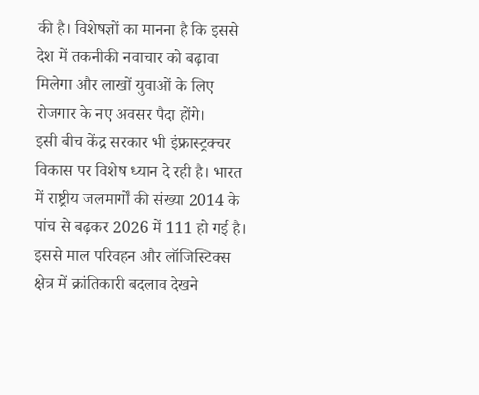की है। विशेषज्ञों का मानना है कि इससे देश में तकनीकी नवाचार को बढ़ावा मिलेगा और लाखों युवाओं के लिए रोजगार के नए अवसर पैदा होंगे।
इसी बीच केंद्र सरकार भी इंफ्रास्ट्रक्चर विकास पर विशेष ध्यान दे रही है। भारत में राष्ट्रीय जलमार्गों की संख्या 2014 के पांच से बढ़कर 2026 में 111 हो गई है। इससे माल परिवहन और लॉजिस्टिक्स क्षेत्र में क्रांतिकारी बदलाव देखने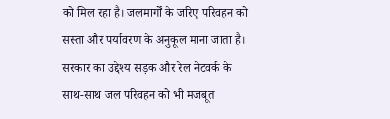को मिल रहा है। जलमार्गों के जरिए परिवहन को सस्ता और पर्यावरण के अनुकूल माना जाता है। सरकार का उद्देश्य सड़क और रेल नेटवर्क के साथ-साथ जल परिवहन को भी मजबूत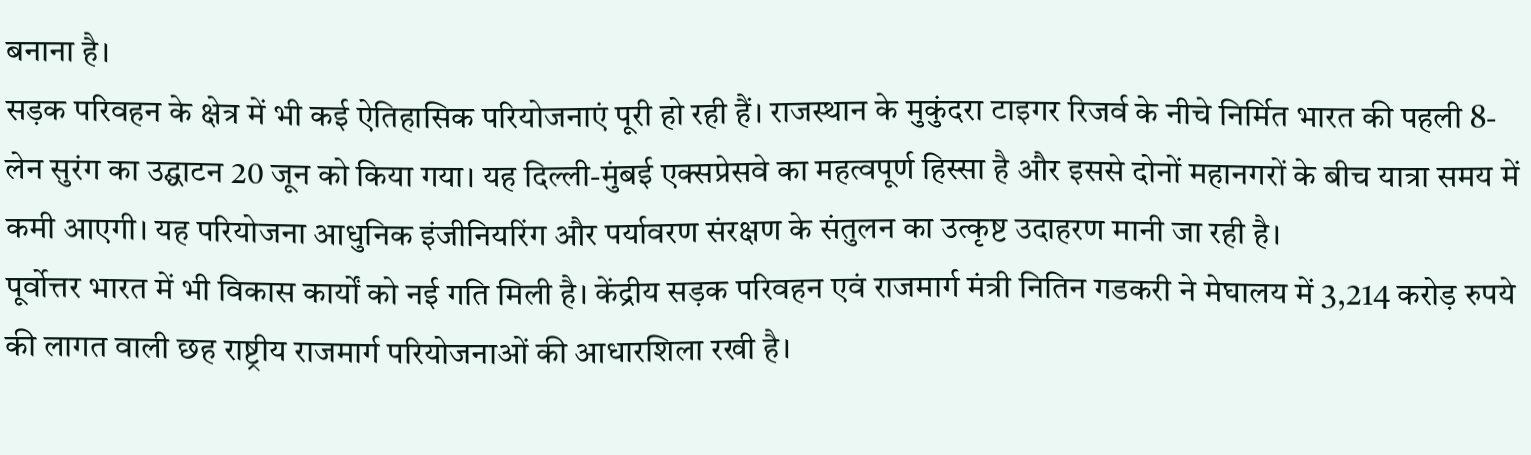बनाना है।
सड़क परिवहन के क्षेत्र में भी कई ऐतिहासिक परियोजनाएं पूरी हो रही हैं। राजस्थान के मुकुंदरा टाइगर रिजर्व के नीचे निर्मित भारत की पहली 8-लेन सुरंग का उद्घाटन 20 जून को किया गया। यह दिल्ली-मुंबई एक्सप्रेसवे का महत्वपूर्ण हिस्सा है और इससे दोनों महानगरों के बीच यात्रा समय में कमी आएगी। यह परियोजना आधुनिक इंजीनियरिंग और पर्यावरण संरक्षण के संतुलन का उत्कृष्ट उदाहरण मानी जा रही है।
पूर्वोत्तर भारत में भी विकास कार्यों को नई गति मिली है। केंद्रीय सड़क परिवहन एवं राजमार्ग मंत्री नितिन गडकरी ने मेघालय में 3,214 करोड़ रुपये की लागत वाली छह राष्ट्रीय राजमार्ग परियोजनाओं की आधारशिला रखी है।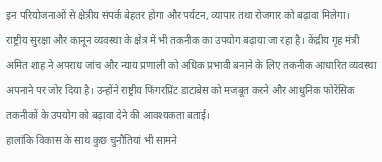इन परियोजनाओं से क्षेत्रीय संपर्क बेहतर होगा और पर्यटन, व्यापार तथा रोजगार को बढ़ावा मिलेगा।
राष्ट्रीय सुरक्षा और कानून व्यवस्था के क्षेत्र में भी तकनीक का उपयोग बढ़ाया जा रहा है। केंद्रीय गृह मंत्री अमित शाह ने अपराध जांच और न्याय प्रणाली को अधिक प्रभावी बनाने के लिए तकनीक आधारित व्यवस्था अपनाने पर जोर दिया है। उन्होंने राष्ट्रीय फिंगरप्रिंट डाटाबेस को मजबूत करने और आधुनिक फोरेंसिक तकनीकों के उपयोग को बढ़ावा देने की आवश्यकता बताई।
हालांकि विकास के साथ कुछ चुनौतियां भी सामने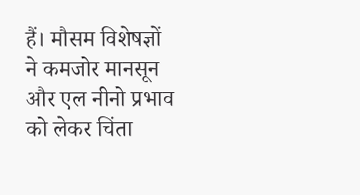हैं। मौसम विशेषज्ञों ने कमजोर मानसून और एल नीनो प्रभाव को लेकर चिंता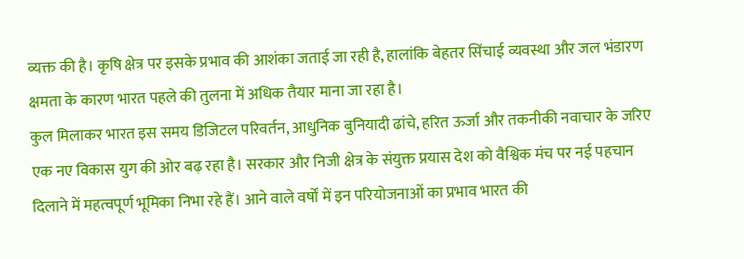व्यक्त की है। कृषि क्षेत्र पर इसके प्रभाव की आशंका जताई जा रही है, हालांकि बेहतर सिंचाई व्यवस्था और जल भंडारण क्षमता के कारण भारत पहले की तुलना में अधिक तैयार माना जा रहा है।
कुल मिलाकर भारत इस समय डिजिटल परिवर्तन, आधुनिक बुनियादी ढांचे, हरित ऊर्जा और तकनीकी नवाचार के जरिए एक नए विकास युग की ओर बढ़ रहा है। सरकार और निजी क्षेत्र के संयुक्त प्रयास देश को वैश्विक मंच पर नई पहचान दिलाने में महत्वपूर्ण भूमिका निभा रहे हैं। आने वाले वर्षों में इन परियोजनाओं का प्रभाव भारत की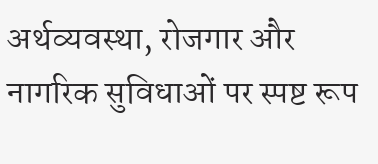अर्थव्यवस्था, रोजगार और नागरिक सुविधाओं पर स्पष्ट रूप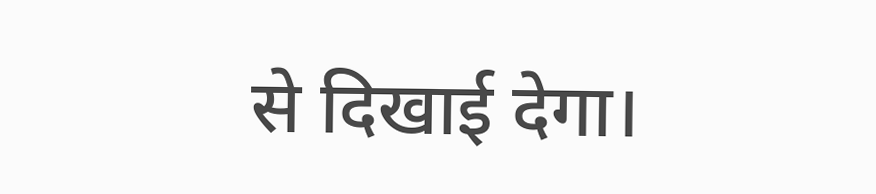से दिखाई देगा।